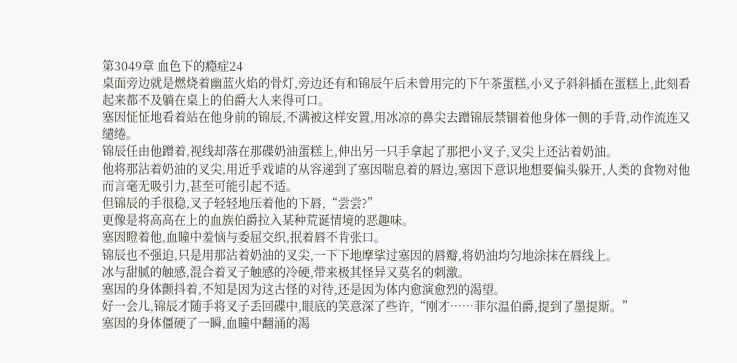第3049章 血色下的瘾症24
桌面旁边就是燃烧着幽蓝火焰的骨灯,旁边还有和锦辰午后未曾用完的下午茶蛋糕,小叉子斜斜插在蛋糕上,此刻看起来都不及躺在桌上的伯爵大人来得可口。
塞因怔怔地看着站在他身前的锦辰,不满被这样安置,用冰凉的鼻尖去蹭锦辰禁锢着他身体一侧的手背,动作流连又缱绻。
锦辰任由他蹭着,视线却落在那碟奶油蛋糕上,伸出另一只手拿起了那把小叉子,叉尖上还沾着奶油。
他将那沾着奶油的叉尖,用近乎戏谑的从容递到了塞因喘息着的唇边,塞因下意识地想要偏头躲开,人类的食物对他而言毫无吸引力,甚至可能引起不适。
但锦辰的手很稳,叉子轻轻地压着他的下唇,“尝尝?”
更像是将高高在上的血族伯爵拉入某种荒诞情境的恶趣味。
塞因瞪着他,血瞳中羞恼与委屈交织,抿着唇不肯张口。
锦辰也不强迫,只是用那沾着奶油的叉尖,一下下地摩挲过塞因的唇瓣,将奶油均匀地涂抹在唇线上。
冰与甜腻的触感,混合着叉子触感的冷硬,带来极其怪异又莫名的刺激。
塞因的身体颤抖着,不知是因为这古怪的对待,还是因为体内愈演愈烈的渴望。
好一会儿,锦辰才随手将叉子丢回碟中,眼底的笑意深了些许,“刚才……菲尔温伯爵,提到了墨提斯。”
塞因的身体僵硬了一瞬,血瞳中翻涌的渴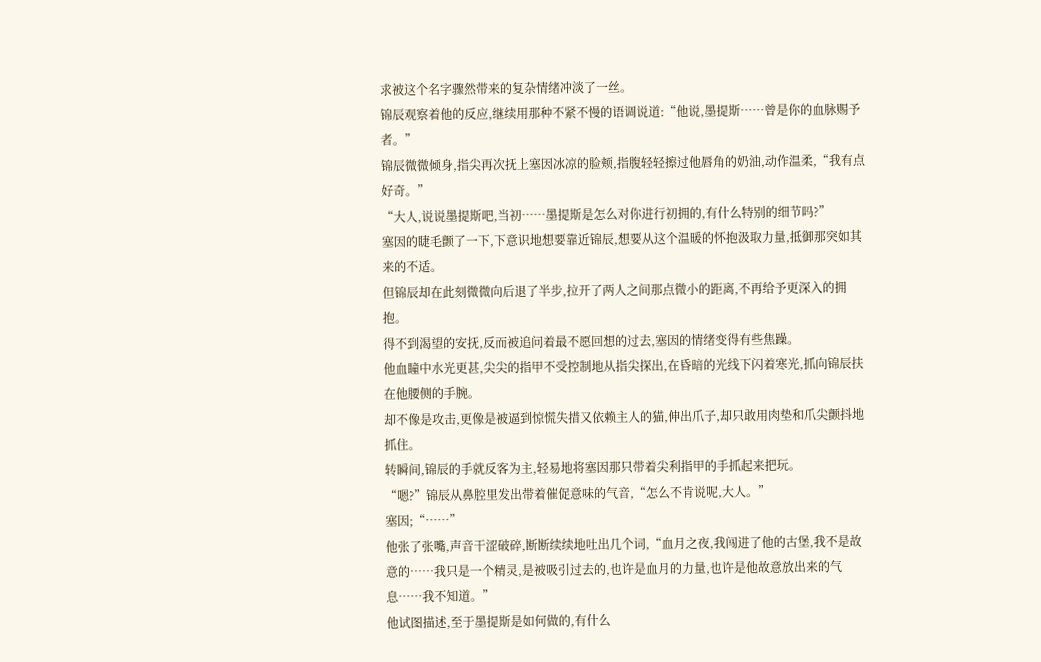求被这个名字骤然带来的复杂情绪冲淡了一丝。
锦辰观察着他的反应,继续用那种不紧不慢的语调说道:“他说,墨提斯……曾是你的血脉赐予者。”
锦辰微微倾身,指尖再次抚上塞因冰凉的脸颊,指腹轻轻擦过他唇角的奶油,动作温柔,“我有点好奇。”
“大人,说说墨提斯吧,当初……墨提斯是怎么对你进行初拥的,有什么特别的细节吗?”
塞因的睫毛颤了一下,下意识地想要靠近锦辰,想要从这个温暖的怀抱汲取力量,抵御那突如其来的不适。
但锦辰却在此刻微微向后退了半步,拉开了两人之间那点微小的距离,不再给予更深入的拥抱。
得不到渴望的安抚,反而被追问着最不愿回想的过去,塞因的情绪变得有些焦躁。
他血瞳中水光更甚,尖尖的指甲不受控制地从指尖探出,在昏暗的光线下闪着寒光,抓向锦辰扶在他腰侧的手腕。
却不像是攻击,更像是被逼到惊慌失措又依赖主人的猫,伸出爪子,却只敢用肉垫和爪尖颤抖地抓住。
转瞬间,锦辰的手就反客为主,轻易地将塞因那只带着尖利指甲的手抓起来把玩。
“嗯?”锦辰从鼻腔里发出带着催促意味的气音,“怎么不肯说呢,大人。”
塞因;“……”
他张了张嘴,声音干涩破碎,断断续续地吐出几个词,“血月之夜,我闯进了他的古堡,我不是故意的……我只是一个精灵,是被吸引过去的,也许是血月的力量,也许是他故意放出来的气息……我不知道。”
他试图描述,至于墨提斯是如何做的,有什么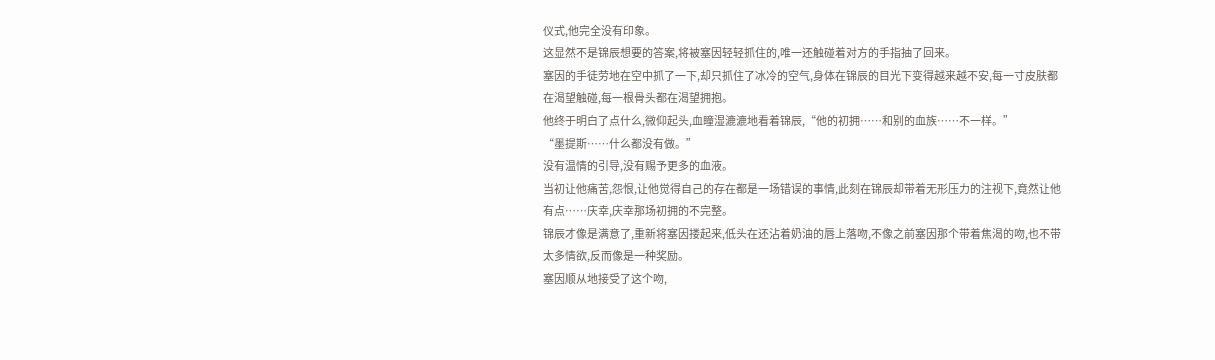仪式,他完全没有印象。
这显然不是锦辰想要的答案,将被塞因轻轻抓住的,唯一还触碰着对方的手指抽了回来。
塞因的手徒劳地在空中抓了一下,却只抓住了冰冷的空气,身体在锦辰的目光下变得越来越不安,每一寸皮肤都在渴望触碰,每一根骨头都在渴望拥抱。
他终于明白了点什么,微仰起头,血瞳湿漉漉地看着锦辰,“他的初拥……和别的血族……不一样。”
“墨提斯……什么都没有做。”
没有温情的引导,没有赐予更多的血液。
当初让他痛苦,怨恨,让他觉得自己的存在都是一场错误的事情,此刻在锦辰却带着无形压力的注视下,竟然让他有点……庆幸,庆幸那场初拥的不完整。
锦辰才像是满意了,重新将塞因搂起来,低头在还沾着奶油的唇上落吻,不像之前塞因那个带着焦渴的吻,也不带太多情欲,反而像是一种奖励。
塞因顺从地接受了这个吻,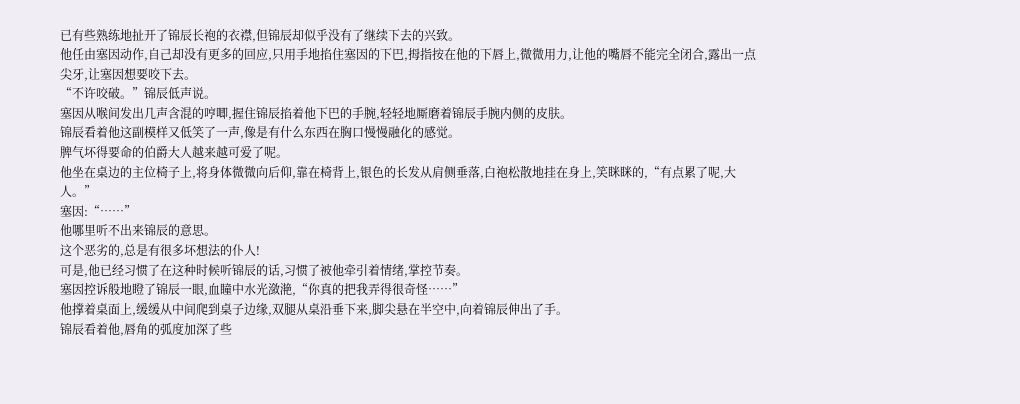已有些熟练地扯开了锦辰长袍的衣襟,但锦辰却似乎没有了继续下去的兴致。
他任由塞因动作,自己却没有更多的回应,只用手地掐住塞因的下巴,拇指按在他的下唇上,微微用力,让他的嘴唇不能完全闭合,露出一点尖牙,让塞因想要咬下去。
“不许咬破。”锦辰低声说。
塞因从喉间发出几声含混的哼唧,握住锦辰掐着他下巴的手腕,轻轻地厮磨着锦辰手腕内侧的皮肤。
锦辰看着他这副模样又低笑了一声,像是有什么东西在胸口慢慢融化的感觉。
脾气坏得要命的伯爵大人越来越可爱了呢。
他坐在桌边的主位椅子上,将身体微微向后仰,靠在椅背上,银色的长发从肩侧垂落,白袍松散地挂在身上,笑眯眯的,“有点累了呢,大人。”
塞因:“……”
他哪里听不出来锦辰的意思。
这个恶劣的,总是有很多坏想法的仆人!
可是,他已经习惯了在这种时候听锦辰的话,习惯了被他牵引着情绪,掌控节奏。
塞因控诉般地瞪了锦辰一眼,血瞳中水光潋滟,“你真的把我弄得很奇怪……”
他撑着桌面上,缓缓从中间爬到桌子边缘,双腿从桌沿垂下来,脚尖悬在半空中,向着锦辰伸出了手。
锦辰看着他,唇角的弧度加深了些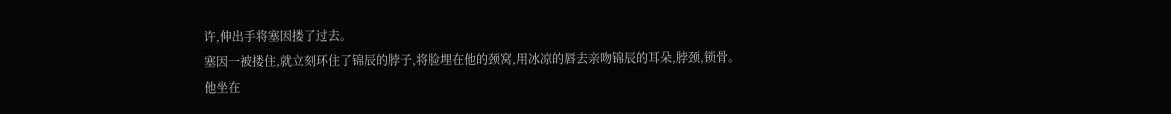许,伸出手将塞因搂了过去。
塞因一被搂住,就立刻环住了锦辰的脖子,将脸埋在他的颈窝,用冰凉的唇去亲吻锦辰的耳朵,脖颈,锁骨。
他坐在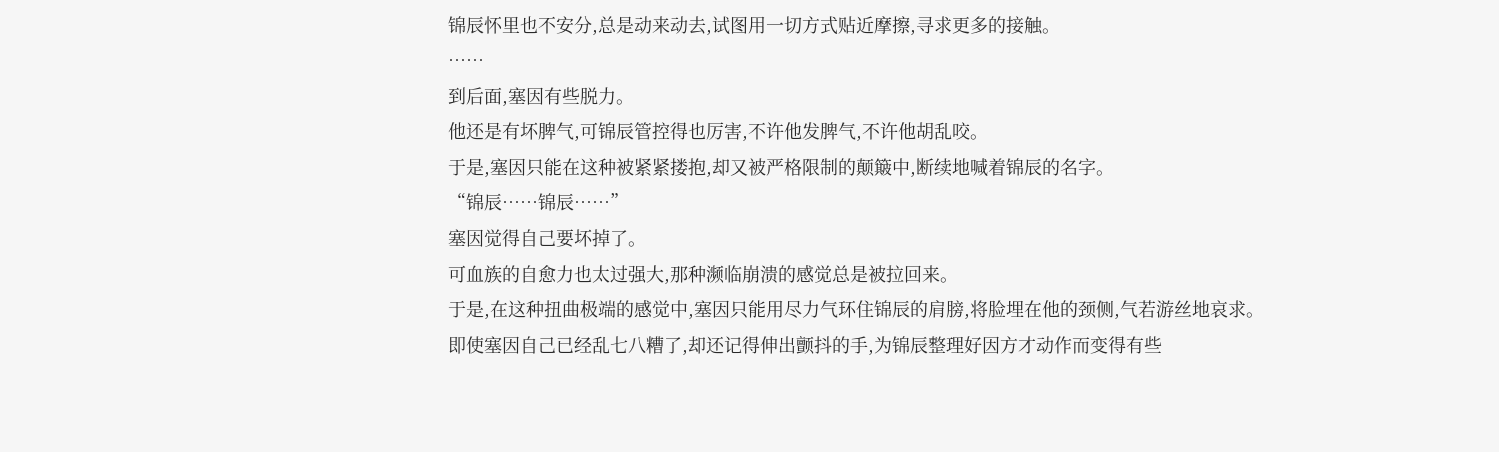锦辰怀里也不安分,总是动来动去,试图用一切方式贴近摩擦,寻求更多的接触。
……
到后面,塞因有些脱力。
他还是有坏脾气,可锦辰管控得也厉害,不许他发脾气,不许他胡乱咬。
于是,塞因只能在这种被紧紧搂抱,却又被严格限制的颠簸中,断续地喊着锦辰的名字。
“锦辰……锦辰……”
塞因觉得自己要坏掉了。
可血族的自愈力也太过强大,那种濒临崩溃的感觉总是被拉回来。
于是,在这种扭曲极端的感觉中,塞因只能用尽力气环住锦辰的肩膀,将脸埋在他的颈侧,气若游丝地哀求。
即使塞因自己已经乱七八糟了,却还记得伸出颤抖的手,为锦辰整理好因方才动作而变得有些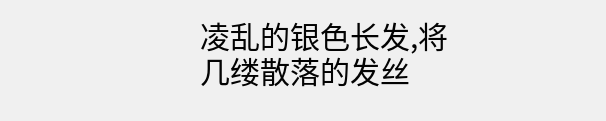凌乱的银色长发,将几缕散落的发丝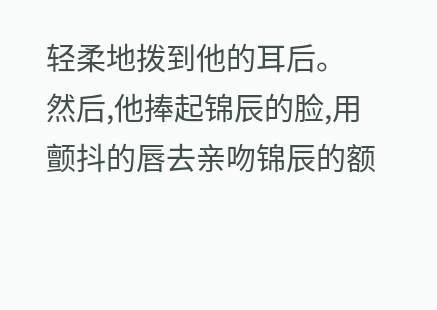轻柔地拨到他的耳后。
然后,他捧起锦辰的脸,用颤抖的唇去亲吻锦辰的额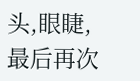头,眼睫,最后再次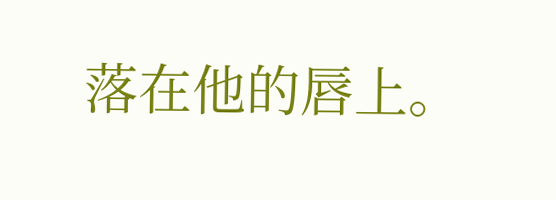落在他的唇上。